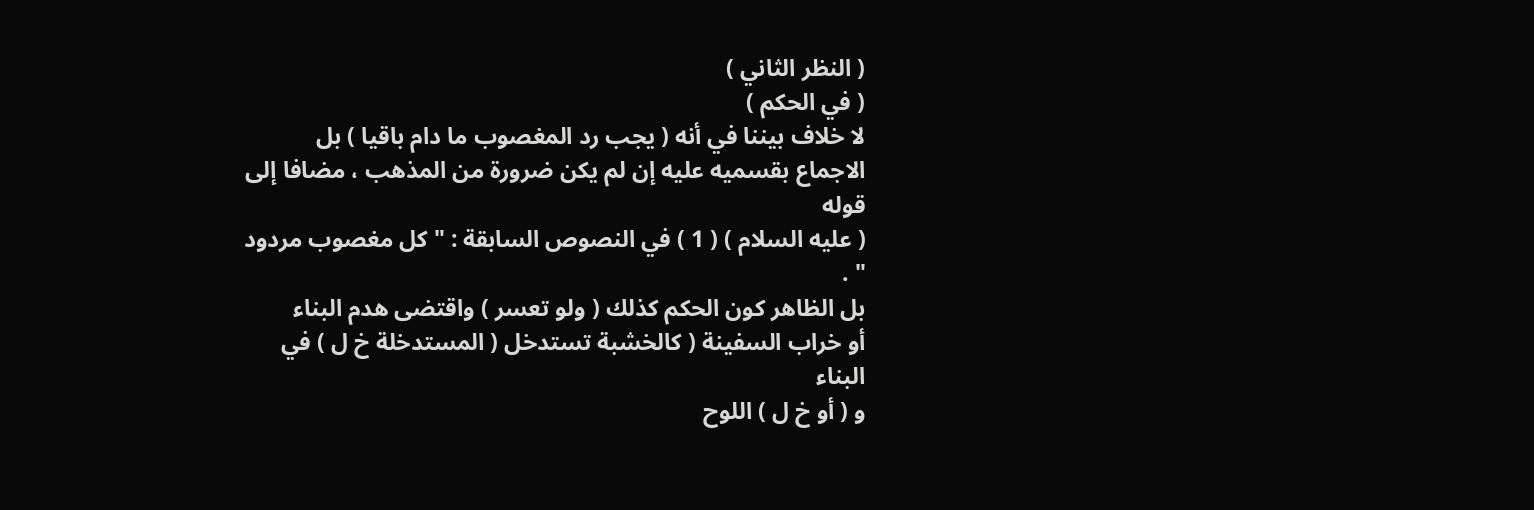( النظر الثاني )
( في الحكم )
لا خلاف بيننا في أنه ( يجب رد المغصوب ما دام باقيا ) بل
الاجماع بقسميه عليه إن لم يكن ضرورة من المذهب ، مضافا إلى قوله
( عليه السلام ) ( 1 ) في النصوص السابقة : " كل مغصوب مردود " .
بل الظاهر كون الحكم كذلك ( ولو تعسر ) واقتضى هدم البناء
أو خراب السفينة ( كالخشبة تستدخل ( المستدخلة خ ل ) في البناء
و ( أو خ ل ) اللوح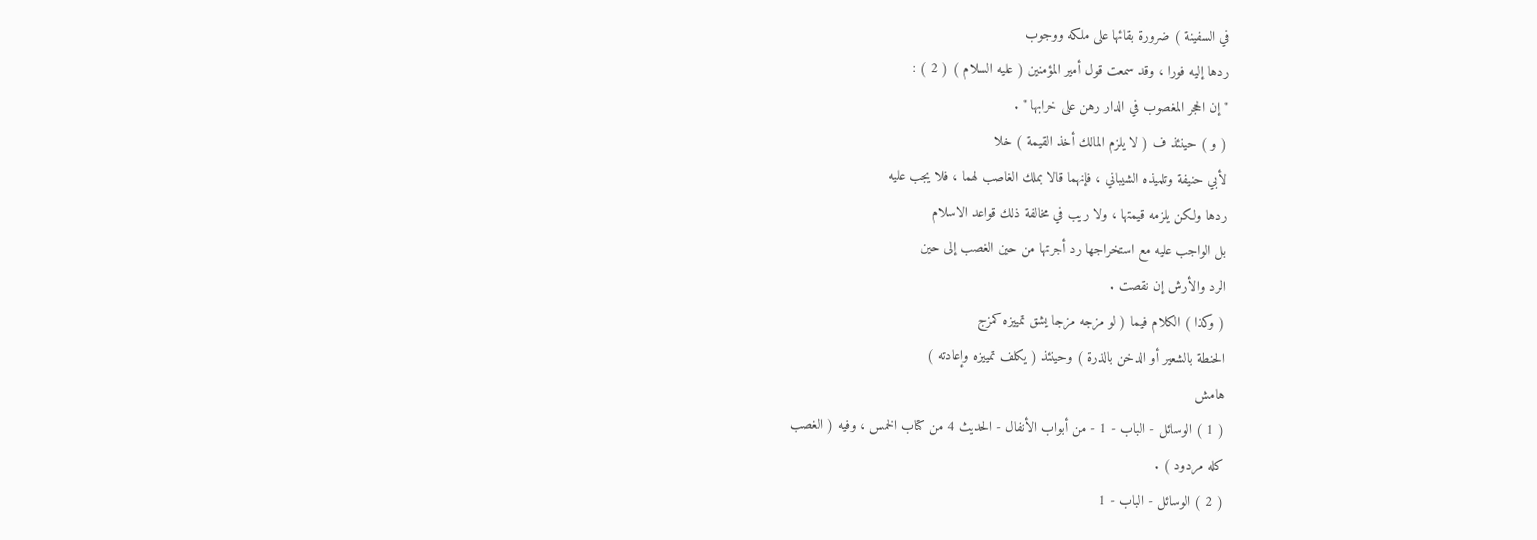في السفينة ) ضرورة بقائها على ملكه ووجوب
ردها إليه فورا ، وقد سمعت قول أمير المؤمنين ( عليه السلام ) ( 2 ) :
" إن الحجر المغصوب في الدار رهن على خرابها " .
( و ) حينئذ ف ( لا يلزم المالك أخذ القيمة ) خلا
لأبي حنيفة وتلميذه الشيباني ، فإنهما قالا بملك الغاصب لهما ، فلا يجب عليه
ردها ولكن يلزمه قيمتها ، ولا ريب في مخالفة ذلك قواعد الاسلام
بل الواجب عليه مع استخراجها رد أجرتها من حين الغصب إلى حين
الرد والأرش إن نقصت .
( وكذا ) الكلام فيما ( لو مزجه مزجا يشق تمييزه كمزج
الحنطة بالشعير أو الدخن بالذرة ) وحينئذ ( يكلف تمييزه وإعادته )
هامش
( 1 ) الوسائل - الباب - 1 - من أبواب الأنفال - الحديث 4 من كتاب الخمس ، وفيه ( الغصب
كله مردود ) .
( 2 ) الوسائل - الباب - 1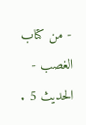- من كتاب الغصب - الحديث 5 .